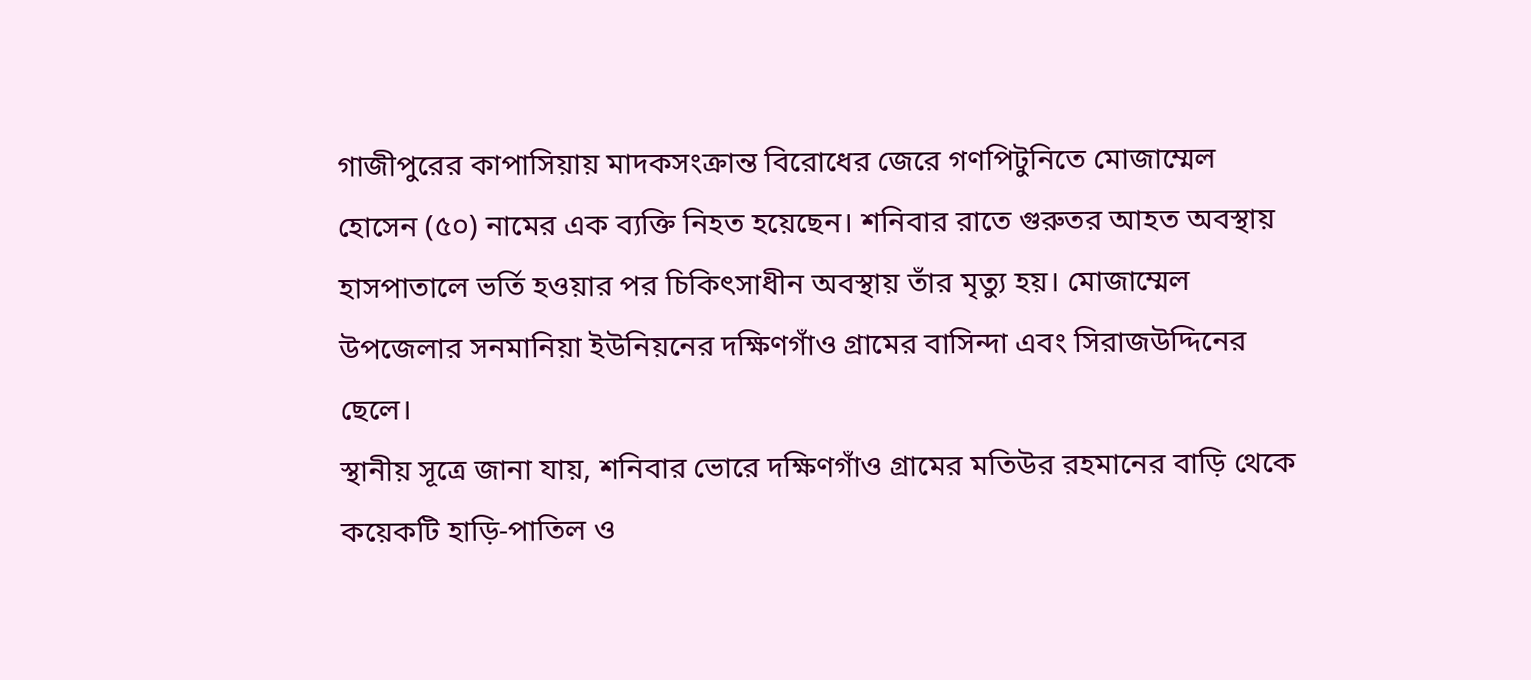গাজীপুরের কাপাসিয়ায় মাদকসংক্রান্ত বিরোধের জেরে গণপিটুনিতে মোজাম্মেল হোসেন (৫০) নামের এক ব্যক্তি নিহত হয়েছেন। শনিবার রাতে গুরুতর আহত অবস্থায় হাসপাতালে ভর্তি হওয়ার পর চিকিৎসাধীন অবস্থায় তাঁর মৃত্যু হয়। মোজাম্মেল উপজেলার সনমানিয়া ইউনিয়নের দক্ষিণগাঁও গ্রামের বাসিন্দা এবং সিরাজউদ্দিনের ছেলে।
স্থানীয় সূত্রে জানা যায়, শনিবার ভোরে দক্ষিণগাঁও গ্রামের মতিউর রহমানের বাড়ি থেকে কয়েকটি হাড়ি-পাতিল ও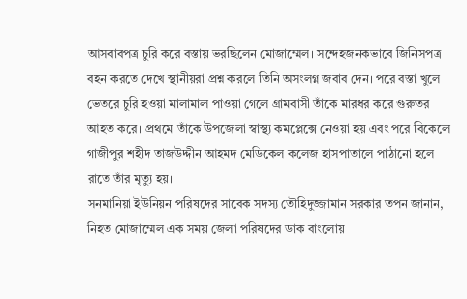আসবাবপত্র চুরি করে বস্তায় ভরছিলেন মোজাম্মেল। সন্দেহজনকভাবে জিনিসপত্র বহন করতে দেখে স্থানীয়রা প্রশ্ন করলে তিনি অসংলগ্ন জবাব দেন। পরে বস্তা খুলে ভেতরে চুরি হওয়া মালামাল পাওয়া গেলে গ্রামবাসী তাঁকে মারধর করে গুরুতর আহত করে। প্রথমে তাঁকে উপজেলা স্বাস্থ্য কমপ্লেক্সে নেওয়া হয় এবং পরে বিকেলে গাজীপুর শহীদ তাজউদ্দীন আহমদ মেডিকেল কলেজ হাসপাতালে পাঠানো হলে রাতে তাঁর মৃত্যু হয়।
সনমানিয়া ইউনিয়ন পরিষদের সাবেক সদস্য তৌহিদুজ্জামান সরকার তপন জানান, নিহত মোজাম্মেল এক সময় জেলা পরিষদের ডাক বাংলোয়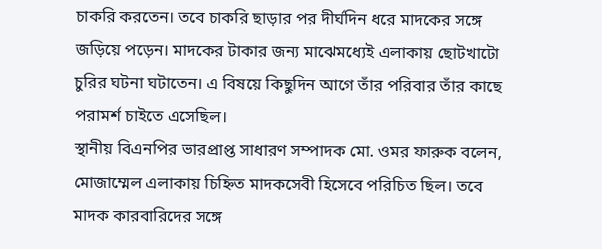চাকরি করতেন। তবে চাকরি ছাড়ার পর দীর্ঘদিন ধরে মাদকের সঙ্গে জড়িয়ে পড়েন। মাদকের টাকার জন্য মাঝেমধ্যেই এলাকায় ছোটখাটো চুরির ঘটনা ঘটাতেন। এ বিষয়ে কিছুদিন আগে তাঁর পরিবার তাঁর কাছে পরামর্শ চাইতে এসেছিল।
স্থানীয় বিএনপির ভারপ্রাপ্ত সাধারণ সম্পাদক মো. ওমর ফারুক বলেন, মোজাম্মেল এলাকায় চিহ্নিত মাদকসেবী হিসেবে পরিচিত ছিল। তবে মাদক কারবারিদের সঙ্গে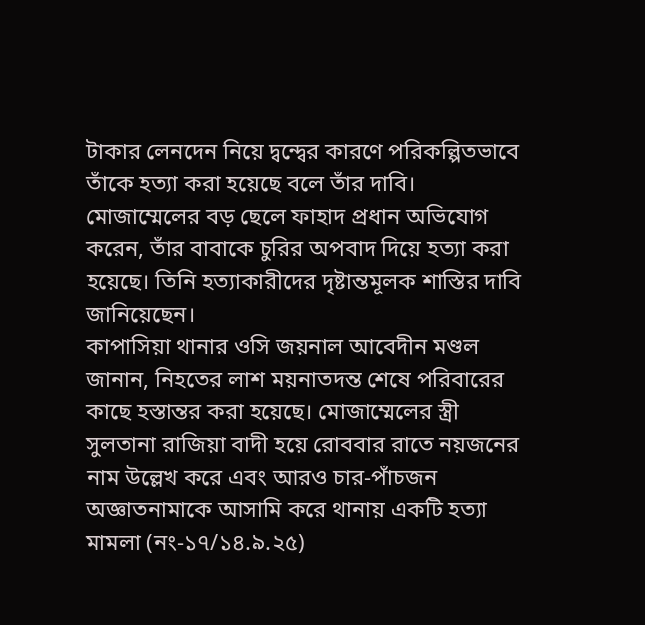টাকার লেনদেন নিয়ে দ্বন্দ্বের কারণে পরিকল্পিতভাবে তাঁকে হত্যা করা হয়েছে বলে তাঁর দাবি।
মোজাম্মেলের বড় ছেলে ফাহাদ প্রধান অভিযোগ করেন, তাঁর বাবাকে চুরির অপবাদ দিয়ে হত্যা করা হয়েছে। তিনি হত্যাকারীদের দৃষ্টান্তমূলক শাস্তির দাবি জানিয়েছেন।
কাপাসিয়া থানার ওসি জয়নাল আবেদীন মণ্ডল জানান, নিহতের লাশ ময়নাতদন্ত শেষে পরিবারের কাছে হস্তান্তর করা হয়েছে। মোজাম্মেলের স্ত্রী সুলতানা রাজিয়া বাদী হয়ে রোববার রাতে নয়জনের নাম উল্লেখ করে এবং আরও চার-পাঁচজন অজ্ঞাতনামাকে আসামি করে থানায় একটি হত্যা মামলা (নং-১৭/১৪.৯.২৫)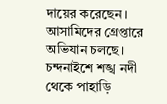দায়ের করেছেন। আসামিদের গ্রেপ্তারে অভিযান চলছে।
চন্দনাইশে শঙ্খ নদী থেকে পাহাড়ি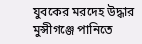যুবকের মরদেহ উদ্ধার
মুন্সীগঞ্জে পানিতে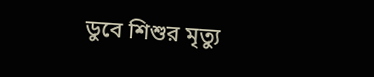ডুবে শিশুর মৃত্যু